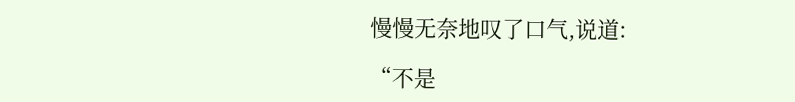慢慢无奈地叹了口气,说道:

“不是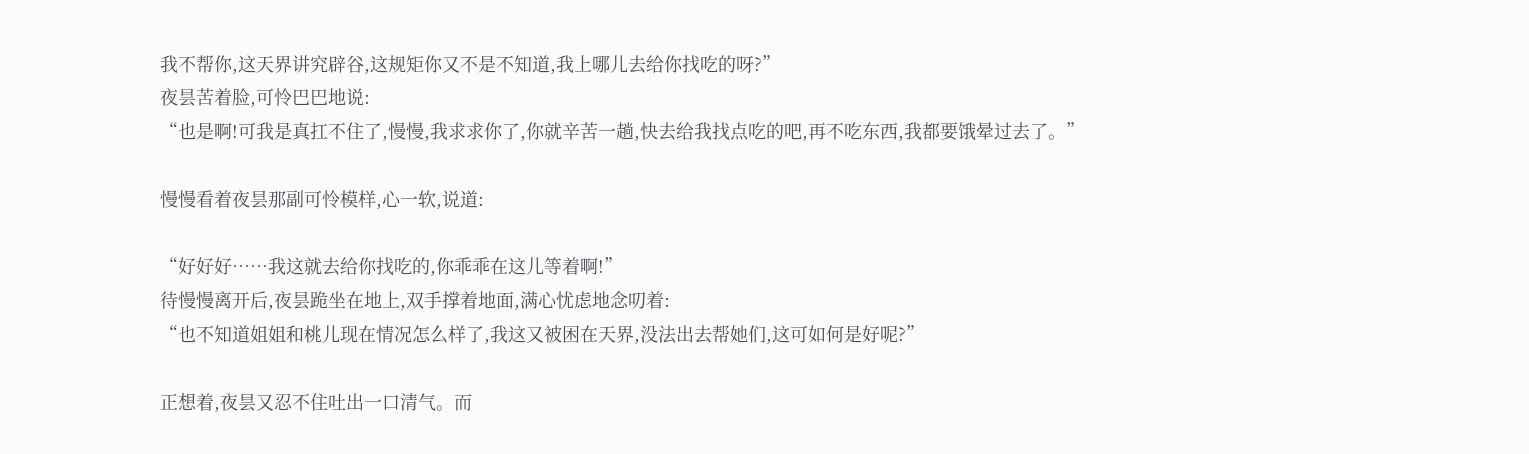我不帮你,这天界讲究辟谷,这规矩你又不是不知道,我上哪儿去给你找吃的呀?”
夜昙苦着脸,可怜巴巴地说:
“也是啊!可我是真扛不住了,慢慢,我求求你了,你就辛苦一趟,快去给我找点吃的吧,再不吃东西,我都要饿晕过去了。”

慢慢看着夜昙那副可怜模样,心一软,说道:

“好好好……我这就去给你找吃的,你乖乖在这儿等着啊!”
待慢慢离开后,夜昙跪坐在地上,双手撑着地面,满心忧虑地念叨着:
“也不知道姐姐和桃儿现在情况怎么样了,我这又被困在天界,没法出去帮她们,这可如何是好呢?”

正想着,夜昙又忍不住吐出一口清气。而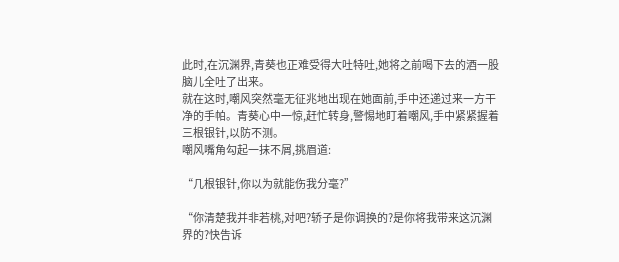此时,在沉渊界,青葵也正难受得大吐特吐,她将之前喝下去的酒一股脑儿全吐了出来。
就在这时,嘲风突然毫无征兆地出现在她面前,手中还递过来一方干净的手帕。青葵心中一惊,赶忙转身,警惕地盯着嘲风,手中紧紧握着三根银针,以防不测。
嘲风嘴角勾起一抹不屑,挑眉道:

“几根银针,你以为就能伤我分毫?”

“你清楚我并非若桃,对吧?轿子是你调换的?是你将我带来这沉渊界的?快告诉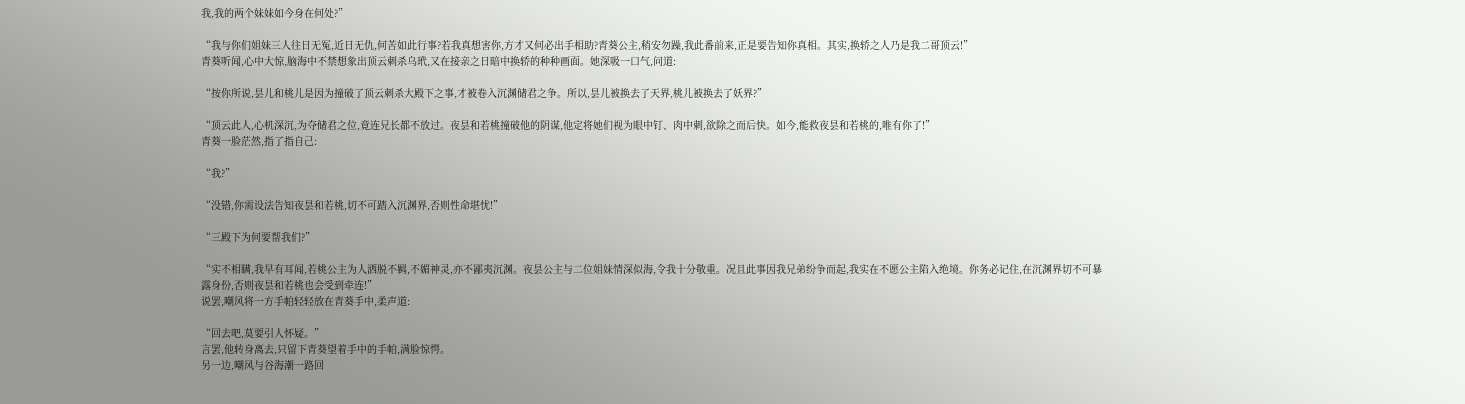我,我的两个妹妹如今身在何处?”

“我与你们姐妹三人往日无冤,近日无仇,何苦如此行事?若我真想害你,方才又何必出手相助?青葵公主,稍安勿躁,我此番前来,正是要告知你真相。其实,换轿之人乃是我二哥顶云!”
青葵听闻,心中大惊,脑海中不禁想象出顶云刺杀乌玳,又在接亲之日暗中换轿的种种画面。她深吸一口气,问道:

“按你所说,昙儿和桃儿是因为撞破了顶云刺杀大殿下之事,才被卷入沉渊储君之争。所以,昙儿被换去了天界,桃儿被换去了妖界?”

“顶云此人,心机深沉,为夺储君之位,竟连兄长都不放过。夜昙和若桃撞破他的阴谋,他定将她们视为眼中钉、肉中刺,欲除之而后快。如今,能救夜昙和若桃的,唯有你了!”
青葵一脸茫然,指了指自己:

“我?”

“没错,你需设法告知夜昙和若桃,切不可踏入沉渊界,否则性命堪忧!”

“三殿下为何要帮我们?”

“实不相瞒,我早有耳闻,若桃公主为人洒脱不羁,不媚神灵,亦不鄙夷沉渊。夜昙公主与二位姐妹情深似海,令我十分敬重。况且此事因我兄弟纷争而起,我实在不愿公主陷入绝境。你务必记住,在沉渊界切不可暴露身份,否则夜昙和若桃也会受到牵连!”
说罢,嘲风将一方手帕轻轻放在青葵手中,柔声道:

“回去吧,莫要引人怀疑。”
言罢,他转身离去,只留下青葵望着手中的手帕,满脸惊愕。
另一边,嘲风与谷海潮一路回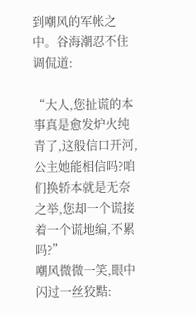到嘲风的军帐之中。谷海潮忍不住调侃道:

“大人,您扯谎的本事真是愈发炉火纯青了,这般信口开河,公主她能相信吗?咱们换轿本就是无奈之举,您却一个谎接着一个谎地编,不累吗?”
嘲风微微一笑,眼中闪过一丝狡黠: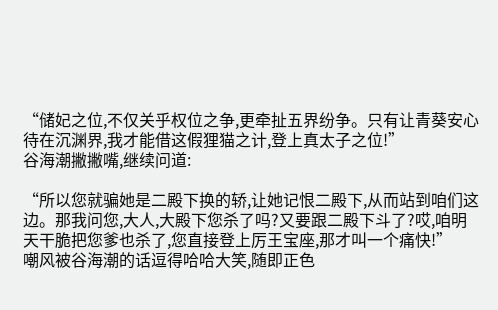“储妃之位,不仅关乎权位之争,更牵扯五界纷争。只有让青葵安心待在沉渊界,我才能借这假狸猫之计,登上真太子之位!”
谷海潮撇撇嘴,继续问道:

“所以您就骗她是二殿下换的轿,让她记恨二殿下,从而站到咱们这边。那我问您,大人,大殿下您杀了吗?又要跟二殿下斗了?哎,咱明天干脆把您爹也杀了,您直接登上厉王宝座,那才叫一个痛快!”
嘲风被谷海潮的话逗得哈哈大笑,随即正色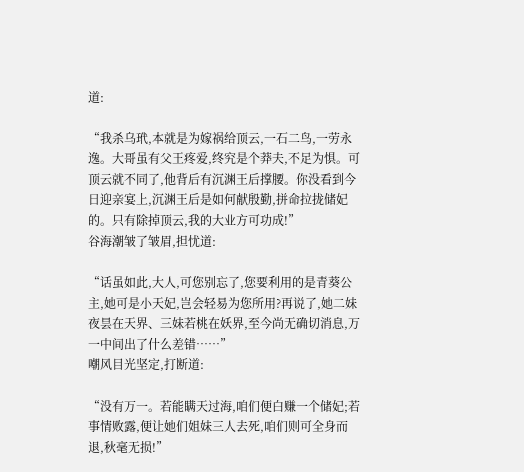道:

“我杀乌玳,本就是为嫁祸给顶云,一石二鸟,一劳永逸。大哥虽有父王疼爱,终究是个莽夫,不足为惧。可顶云就不同了,他背后有沉渊王后撑腰。你没看到今日迎亲宴上,沉渊王后是如何献殷勤,拼命拉拢储妃的。只有除掉顶云,我的大业方可功成!”
谷海潮皱了皱眉,担忧道:

“话虽如此,大人,可您别忘了,您要利用的是青葵公主,她可是小天妃,岂会轻易为您所用?再说了,她二妹夜昙在天界、三妹若桃在妖界,至今尚无确切消息,万一中间出了什么差错……”
嘲风目光坚定,打断道:

“没有万一。若能瞒天过海,咱们便白赚一个储妃;若事情败露,便让她们姐妹三人去死,咱们则可全身而退,秋毫无损!”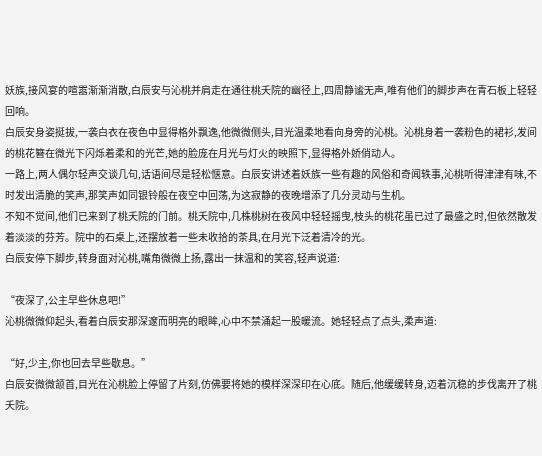妖族,接风宴的喧嚣渐渐消散,白辰安与沁桃并肩走在通往桃夭院的幽径上,四周静谧无声,唯有他们的脚步声在青石板上轻轻回响。
白辰安身姿挺拔,一袭白衣在夜色中显得格外飘逸,他微微侧头,目光温柔地看向身旁的沁桃。沁桃身着一袭粉色的裙衫,发间的桃花簪在微光下闪烁着柔和的光芒,她的脸庞在月光与灯火的映照下,显得格外娇俏动人。
一路上,两人偶尔轻声交谈几句,话语间尽是轻松惬意。白辰安讲述着妖族一些有趣的风俗和奇闻轶事,沁桃听得津津有味,不时发出清脆的笑声,那笑声如同银铃般在夜空中回荡,为这寂静的夜晚增添了几分灵动与生机。
不知不觉间,他们已来到了桃夭院的门前。桃夭院中,几株桃树在夜风中轻轻摇曳,枝头的桃花虽已过了最盛之时,但依然散发着淡淡的芬芳。院中的石桌上,还摆放着一些未收拾的茶具,在月光下泛着清冷的光。
白辰安停下脚步,转身面对沁桃,嘴角微微上扬,露出一抹温和的笑容,轻声说道:

“夜深了,公主早些休息吧!”
沁桃微微仰起头,看着白辰安那深邃而明亮的眼眸,心中不禁涌起一股暖流。她轻轻点了点头,柔声道:

“好,少主,你也回去早些歇息。”
白辰安微微颔首,目光在沁桃脸上停留了片刻,仿佛要将她的模样深深印在心底。随后,他缓缓转身,迈着沉稳的步伐离开了桃夭院。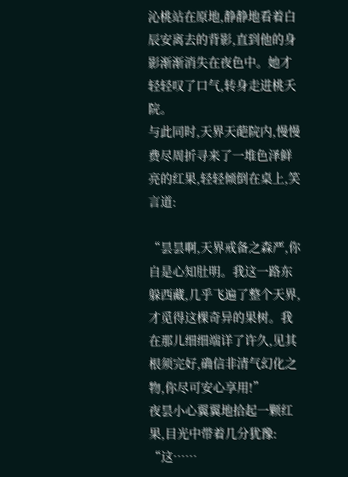沁桃站在原地,静静地看着白辰安离去的背影,直到他的身影渐渐消失在夜色中。她才轻轻叹了口气,转身走进桃夭院。
与此同时,天界天葩院内,慢慢费尽周折寻来了一堆色泽鲜亮的红果,轻轻倾倒在桌上,笑言道:

“昙昙啊,天界戒备之森严,你自是心知肚明。我这一路东躲西藏,几乎飞遍了整个天界,才觅得这棵奇异的果树。我在那儿细细端详了许久,见其根须完好,确信非清气幻化之物,你尽可安心享用!”
夜昙小心翼翼地拾起一颗红果,目光中带着几分犹豫:
“这……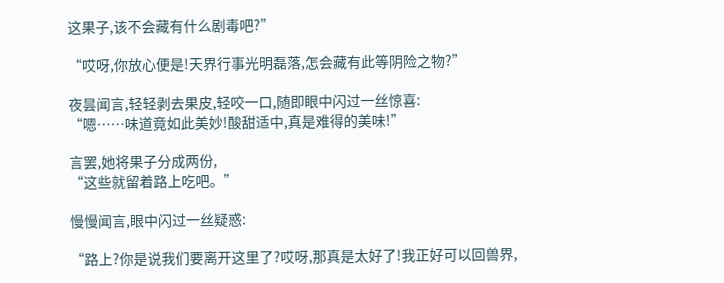这果子,该不会藏有什么剧毒吧?”

“哎呀,你放心便是!天界行事光明磊落,怎会藏有此等阴险之物?”

夜昙闻言,轻轻剥去果皮,轻咬一口,随即眼中闪过一丝惊喜:
“嗯……味道竟如此美妙!酸甜适中,真是难得的美味!”

言罢,她将果子分成两份,
“这些就留着路上吃吧。”

慢慢闻言,眼中闪过一丝疑惑:

“路上?你是说我们要离开这里了?哎呀,那真是太好了!我正好可以回兽界,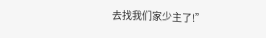去找我们家少主了!”